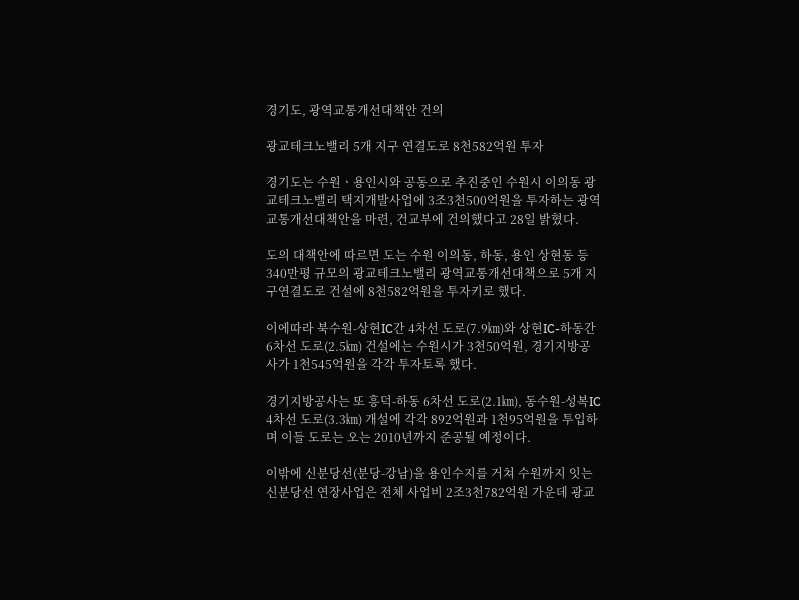경기도, 광역교통개선대책안 건의

광교테크노밸리 5개 지구 연결도로 8천582억원 투자

경기도는 수원ㆍ용인시와 공동으로 추진중인 수원시 이의동 광교테크노밸리 택지개발사업에 3조3천500억원을 투자하는 광역교통개선대책안을 마련, 건교부에 건의했다고 28일 밝혔다.

도의 대책안에 따르면 도는 수원 이의동, 하동, 용인 상현동 등 340만평 규모의 광교테크노밸리 광역교통개선대책으로 5개 지구연결도로 건설에 8천582억원을 투자키로 했다.

이에따라 북수원-상현IC간 4차선 도로(7.9㎞)와 상현IC-하동간 6차선 도로(2.5㎞) 건설에는 수원시가 3천50억원, 경기지방공사가 1천545억원을 각각 투자토록 했다.

경기지방공사는 또 흥덕-하동 6차선 도로(2.1㎞), 동수원-성복IC 4차선 도로(3.3㎞) 개설에 각각 892억원과 1천95억원을 투입하며 이들 도로는 오는 2010년까지 준공될 예정이다.

이밖에 신분당선(분당-강남)을 용인수지를 거쳐 수원까지 잇는 신분당선 연장사업은 전체 사업비 2조3천782억원 가운데 광교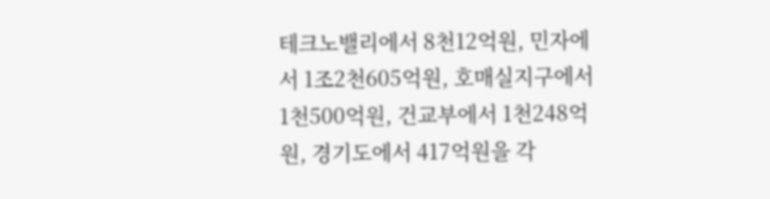테크노밸리에서 8천12억원, 민자에서 1조2천605억원, 호매실지구에서 1천500억원, 건교부에서 1천248억원, 경기도에서 417억원을 각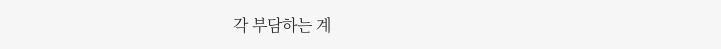각 부담하는 계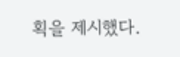획을 제시했다.